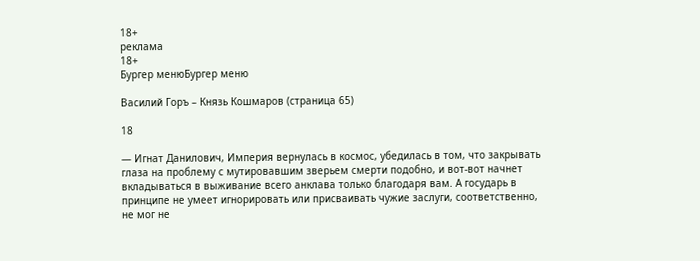18+
реклама
18+
Бургер менюБургер меню

Василий Горъ – Князь Кошмаров (страница 65)

18

— Игнат Данилович, Империя вернулась в космос, убедилась в том, что закрывать глаза на проблему с мутировавшим зверьем смерти подобно, и вот-вот начнет вкладываться в выживание всего анклава только благодаря вам. А государь в принципе не умеет игнорировать или присваивать чужие заслуги, соответственно, не мог не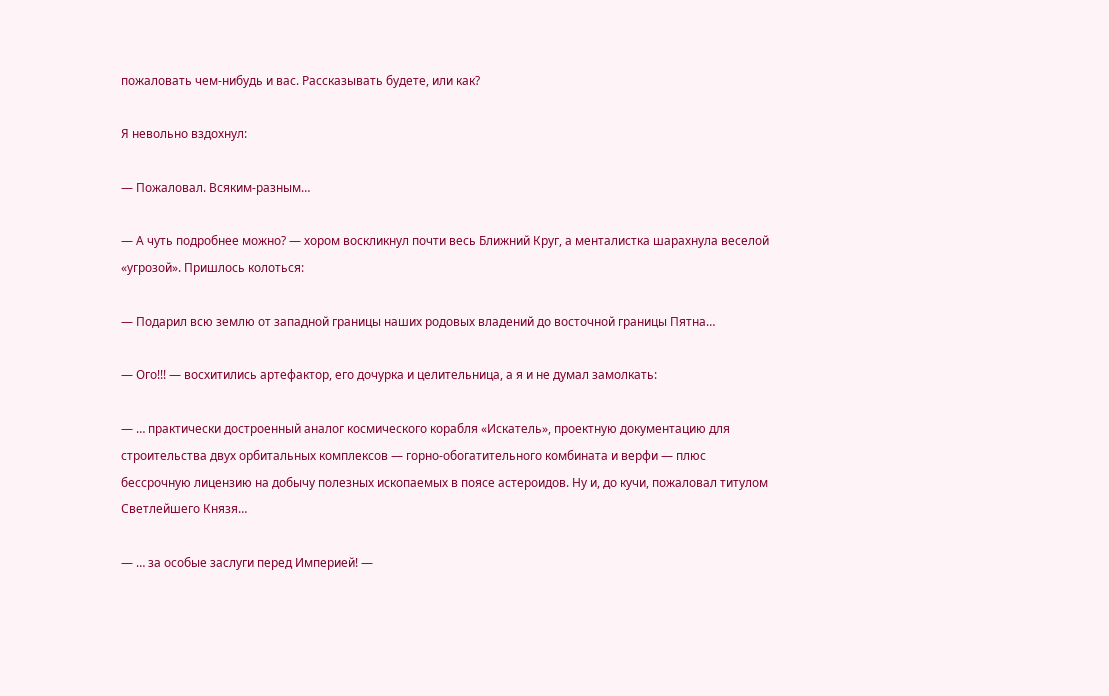пожаловать чем-нибудь и вас. Рассказывать будете, или как?

Я невольно вздохнул:

— Пожаловал. Всяким-разным…

— А чуть подробнее можно? — хором воскликнул почти весь Ближний Круг, а менталистка шарахнула веселой «угрозой». Пришлось колоться:

— Подарил всю землю от западной границы наших родовых владений до восточной границы Пятна…

— Ого!!! — восхитились артефактор, его дочурка и целительница, а я и не думал замолкать:

— … практически достроенный аналог космического корабля «Искатель», проектную документацию для строительства двух орбитальных комплексов — горно-обогатительного комбината и верфи — плюс бессрочную лицензию на добычу полезных ископаемых в поясе астероидов. Ну и, до кучи, пожаловал титулом Светлейшего Князя…

— … за особые заслуги перед Империей! —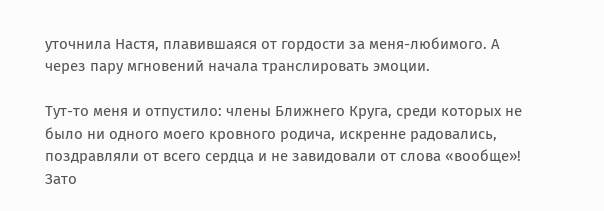уточнила Настя, плавившаяся от гордости за меня-любимого. А через пару мгновений начала транслировать эмоции.

Тут-то меня и отпустило: члены Ближнего Круга, среди которых не было ни одного моего кровного родича, искренне радовались, поздравляли от всего сердца и не завидовали от слова «вообще»! Зато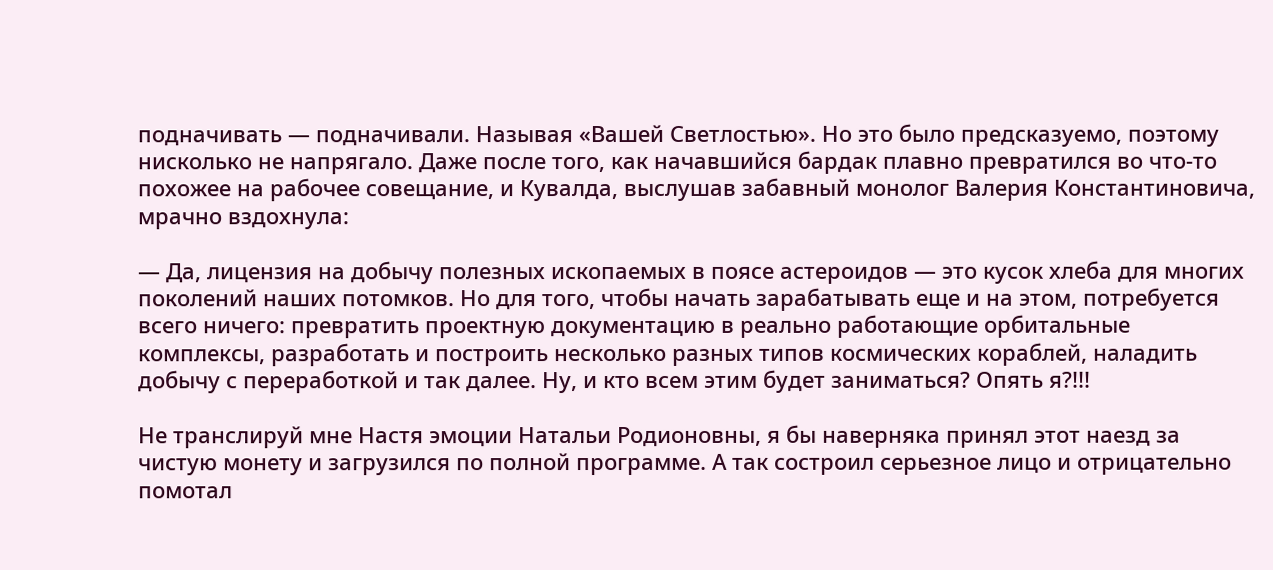подначивать — подначивали. Называя «Вашей Светлостью». Но это было предсказуемо, поэтому нисколько не напрягало. Даже после того, как начавшийся бардак плавно превратился во что-то похожее на рабочее совещание, и Кувалда, выслушав забавный монолог Валерия Константиновича, мрачно вздохнула:

— Да, лицензия на добычу полезных ископаемых в поясе астероидов — это кусок хлеба для многих поколений наших потомков. Но для того, чтобы начать зарабатывать еще и на этом, потребуется всего ничего: превратить проектную документацию в реально работающие орбитальные комплексы, разработать и построить несколько разных типов космических кораблей, наладить добычу с переработкой и так далее. Ну, и кто всем этим будет заниматься? Опять я?!!!

Не транслируй мне Настя эмоции Натальи Родионовны, я бы наверняка принял этот наезд за чистую монету и загрузился по полной программе. А так состроил серьезное лицо и отрицательно помотал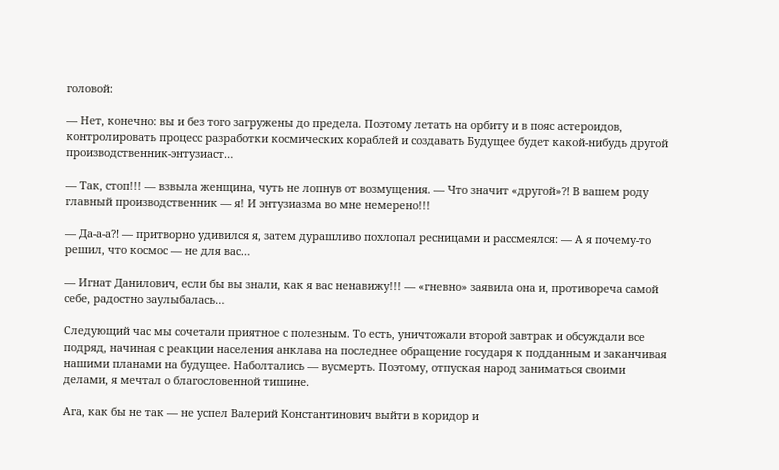головой:

— Нет, конечно: вы и без того загружены до предела. Поэтому летать на орбиту и в пояс астероидов, контролировать процесс разработки космических кораблей и создавать Будущее будет какой-нибудь другой производственник-энтузиаст…

— Так, стоп!!! — взвыла женщина, чуть не лопнув от возмущения. — Что значит «другой»⁈ В вашем роду главный производственник — я! И энтузиазма во мне немерено!!!

— Да-а-а⁈ — притворно удивился я, затем дурашливо похлопал ресницами и рассмеялся: — А я почему-то решил, что космос — не для вас…

— Игнат Данилович, если бы вы знали, как я вас ненавижу!!! — «гневно» заявила она и, противореча самой себе, радостно заулыбалась…

Следующий час мы сочетали приятное с полезным. То есть, уничтожали второй завтрак и обсуждали все подряд, начиная с реакции населения анклава на последнее обращение государя к подданным и заканчивая нашими планами на будущее. Наболтались — вусмерть. Поэтому, отпуская народ заниматься своими делами, я мечтал о благословенной тишине.

Ага, как бы не так — не успел Валерий Константинович выйти в коридор и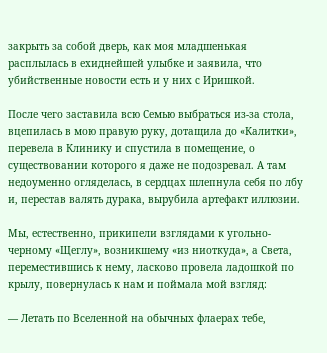закрыть за собой дверь, как моя младшенькая расплылась в ехиднейшей улыбке и заявила, что убийственные новости есть и у них с Иришкой.

После чего заставила всю Семью выбраться из-за стола, вцепилась в мою правую руку, дотащила до «Калитки», перевела в Клинику и спустила в помещение, о существовании которого я даже не подозревал. А там недоуменно огляделась, в сердцах шлепнула себя по лбу и, перестав валять дурака, вырубила артефакт иллюзии.

Мы, естественно, прикипели взглядами к угольно-черному «Щеглу», возникшему «из ниоткуда», а Света, переместившись к нему, ласково провела ладошкой по крылу, повернулась к нам и поймала мой взгляд:

— Летать по Вселенной на обычных флаерах тебе,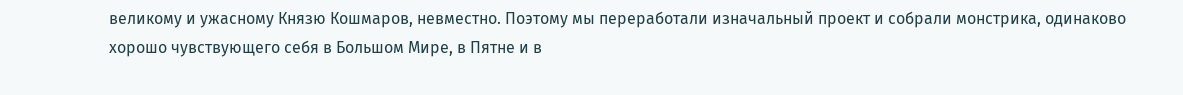великому и ужасному Князю Кошмаров, невместно. Поэтому мы переработали изначальный проект и собрали монстрика, одинаково хорошо чувствующего себя в Большом Мире, в Пятне и в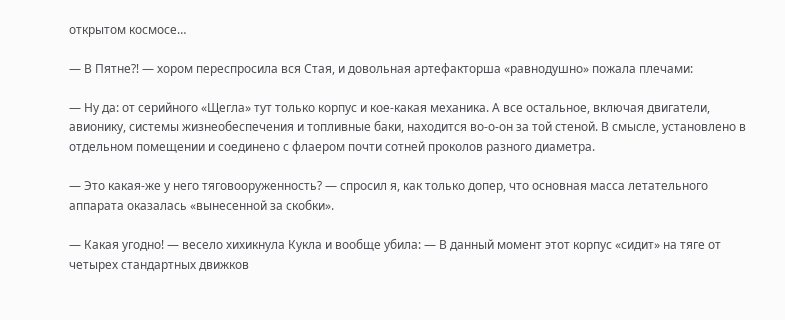открытом космосе…

— В Пятне⁈ — хором переспросила вся Стая, и довольная артефакторша «равнодушно» пожала плечами:

— Ну да: от серийного «Щегла» тут только корпус и кое-какая механика. А все остальное, включая двигатели, авионику, системы жизнеобеспечения и топливные баки, находится во-о-он за той стеной. В смысле, установлено в отдельном помещении и соединено с флаером почти сотней проколов разного диаметра.

— Это какая-же у него тяговооруженность? — спросил я, как только допер, что основная масса летательного аппарата оказалась «вынесенной за скобки».

— Какая угодно! — весело хихикнула Кукла и вообще убила: — В данный момент этот корпус «сидит» на тяге от четырех стандартных движков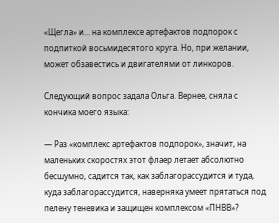«Щегла» и… на комплексе артефактов подпорок с подпиткой восьмидесятого круга. Но, при желании, может обзавестись и двигателями от линкоров.

Следующий вопрос задала Ольга. Вернее, сняла с кончика моего языка:

— Раз «комплекс артефактов подпорок», значит, на маленьких скоростях этот флаер летает абсолютно бесшумно, садится так, как заблагорассудится и туда, куда заблагорассудится, наверняка умеет прятаться под пелену теневика и защищен комплексом «ПНВВ»?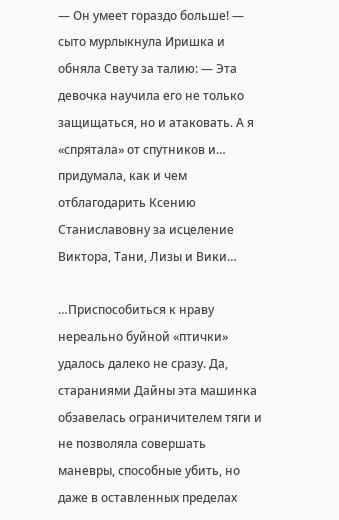— Он умеет гораздо больше! — сыто мурлыкнула Иришка и обняла Свету за талию: — Эта девочка научила его не только защищаться, но и атаковать. А я «спрятала» от спутников и… придумала, как и чем отблагодарить Ксению Станиславовну за исцеление Виктора, Тани, Лизы и Вики…

…Приспособиться к нраву нереально буйной «птички» удалось далеко не сразу. Да, стараниями Дайны эта машинка обзавелась ограничителем тяги и не позволяла совершать маневры, способные убить, но даже в оставленных пределах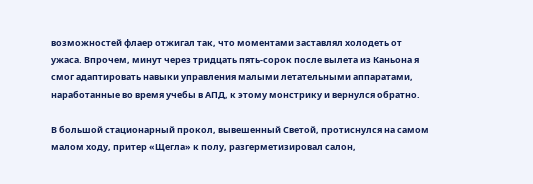возможностей флаер отжигал так, что моментами заставлял холодеть от ужаса. Впрочем, минут через тридцать пять-сорок после вылета из Каньона я смог адаптировать навыки управления малыми летательными аппаратами, наработанные во время учебы в АПД, к этому монстрику и вернулся обратно.

В большой стационарный прокол, вывешенный Светой, протиснулся на самом малом ходу, притер «Щегла» к полу, разгерметизировал салон,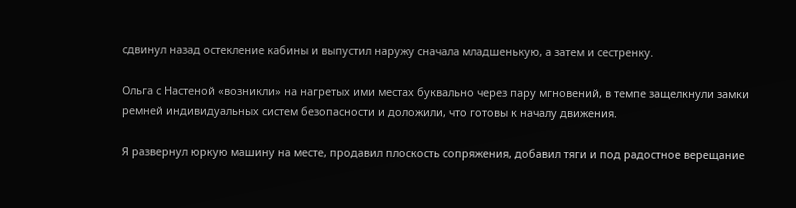сдвинул назад остекление кабины и выпустил наружу сначала младшенькую, а затем и сестренку.

Ольга с Настеной «возникли» на нагретых ими местах буквально через пару мгновений, в темпе защелкнули замки ремней индивидуальных систем безопасности и доложили, что готовы к началу движения.

Я развернул юркую машину на месте, продавил плоскость сопряжения, добавил тяги и под радостное верещание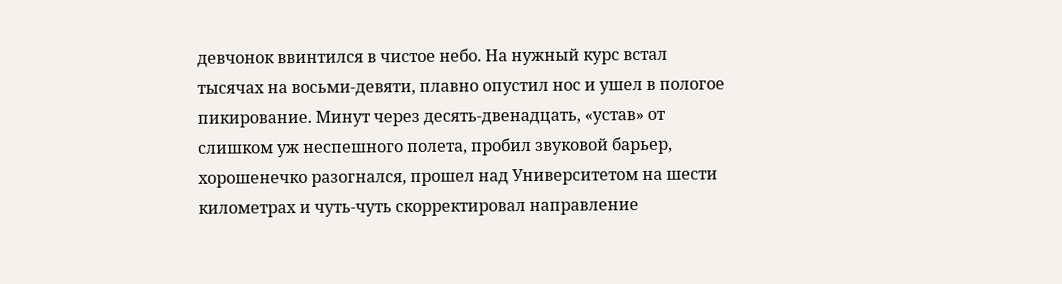девчонок ввинтился в чистое небо. На нужный курс встал тысячах на восьми-девяти, плавно опустил нос и ушел в пологое пикирование. Минут через десять-двенадцать, «устав» от слишком уж неспешного полета, пробил звуковой барьер, хорошенечко разогнался, прошел над Университетом на шести километрах и чуть-чуть скорректировал направление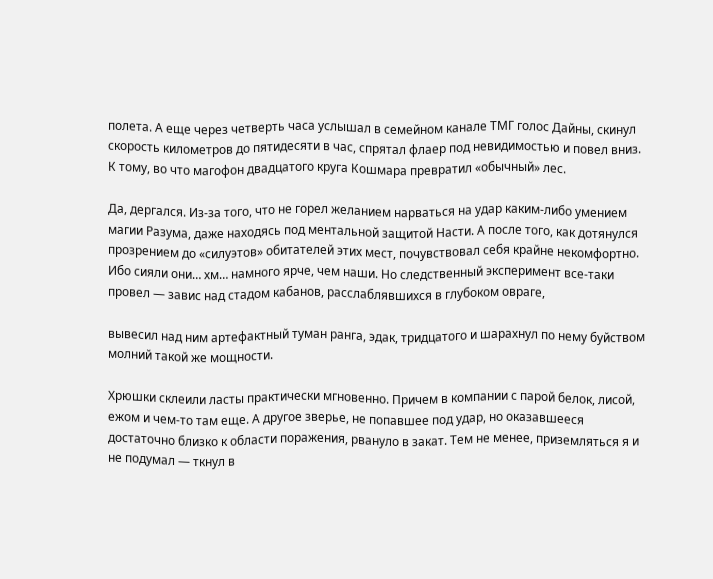полета. А еще через четверть часа услышал в семейном канале ТМГ голос Дайны, скинул скорость километров до пятидесяти в час, спрятал флаер под невидимостью и повел вниз. К тому, во что магофон двадцатого круга Кошмара превратил «обычный» лес.

Да, дергался. Из-за того, что не горел желанием нарваться на удар каким-либо умением магии Разума, даже находясь под ментальной защитой Насти. А после того, как дотянулся прозрением до «силуэтов» обитателей этих мест, почувствовал себя крайне некомфортно. Ибо сияли они… хм… намного ярче, чем наши. Но следственный эксперимент все-таки провел — завис над стадом кабанов, расслаблявшихся в глубоком овраге,

вывесил над ним артефактный туман ранга, эдак, тридцатого и шарахнул по нему буйством молний такой же мощности.

Хрюшки склеили ласты практически мгновенно. Причем в компании с парой белок, лисой, ежом и чем-то там еще. А другое зверье, не попавшее под удар, но оказавшееся достаточно близко к области поражения, рвануло в закат. Тем не менее, приземляться я и не подумал — ткнул в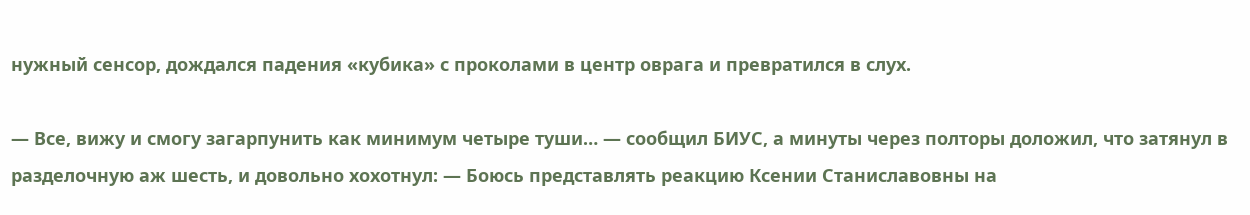нужный сенсор, дождался падения «кубика» с проколами в центр оврага и превратился в слух.

— Все, вижу и смогу загарпунить как минимум четыре туши… — сообщил БИУС, а минуты через полторы доложил, что затянул в разделочную аж шесть, и довольно хохотнул: — Боюсь представлять реакцию Ксении Станиславовны на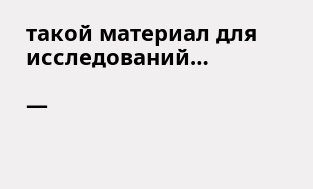такой материал для исследований…

—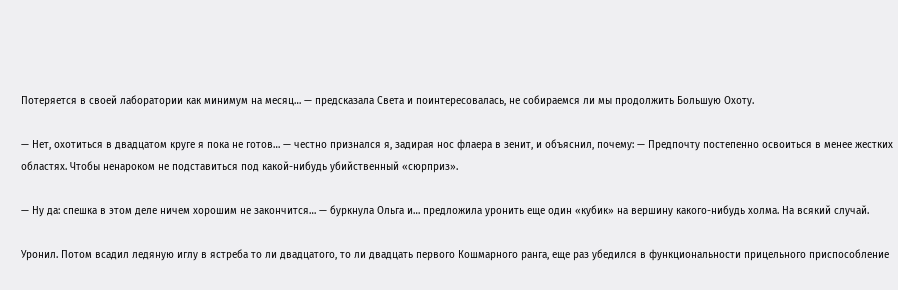Потеряется в своей лаборатории как минимум на месяц… — предсказала Света и поинтересовалась, не собираемся ли мы продолжить Большую Охоту.

— Нет, охотиться в двадцатом круге я пока не готов… — честно признался я, задирая нос флаера в зенит, и объяснил, почему: — Предпочту постепенно освоиться в менее жестких областях. Чтобы ненароком не подставиться под какой-нибудь убийственный «сюрприз».

— Ну да: спешка в этом деле ничем хорошим не закончится… — буркнула Ольга и… предложила уронить еще один «кубик» на вершину какого-нибудь холма. На всякий случай.

Уронил. Потом всадил ледяную иглу в ястреба то ли двадцатого, то ли двадцать первого Кошмарного ранга, еще раз убедился в функциональности прицельного приспособление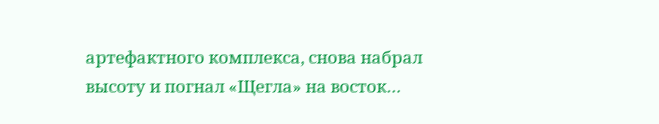артефактного комплекса, снова набрал высоту и погнал «Щегла» на восток…